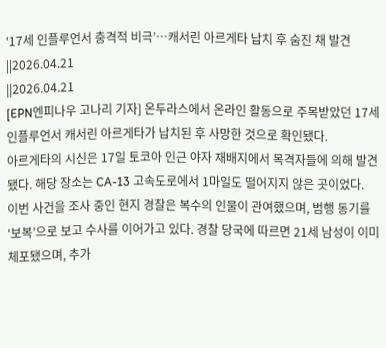‘17세 인플루언서 충격적 비극’…캐서린 아르게타 납치 후 숨진 채 발견
||2026.04.21
||2026.04.21
[EPN엔피나우 고나리 기자] 온두라스에서 온라인 활동으로 주목받았던 17세 인플루언서 캐서린 아르게타가 납치된 후 사망한 것으로 확인됐다.
아르게타의 시신은 17일 토코아 인근 야자 재배지에서 목격자들에 의해 발견됐다. 해당 장소는 CA-13 고속도로에서 1마일도 떨어지지 않은 곳이었다.
이번 사건을 조사 중인 현지 경찰은 복수의 인물이 관여했으며, 범행 동기를 ‘보복’으로 보고 수사를 이어가고 있다. 경찰 당국에 따르면 21세 남성이 이미 체포됐으며, 추가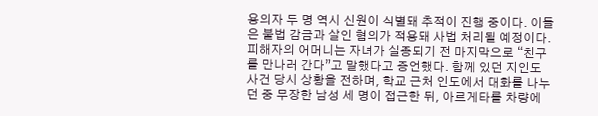용의자 두 명 역시 신원이 식별돼 추적이 진행 중이다. 이들은 불법 감금과 살인 혐의가 적용돼 사법 처리될 예정이다.
피해자의 어머니는 자녀가 실종되기 전 마지막으로 “친구를 만나러 간다”고 말했다고 증언했다. 함께 있던 지인도 사건 당시 상황을 전하며, 학교 근처 인도에서 대화를 나누던 중 무장한 남성 세 명이 접근한 뒤, 아르게타를 차량에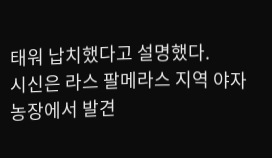태워 납치했다고 설명했다.
시신은 라스 팔메라스 지역 야자 농장에서 발견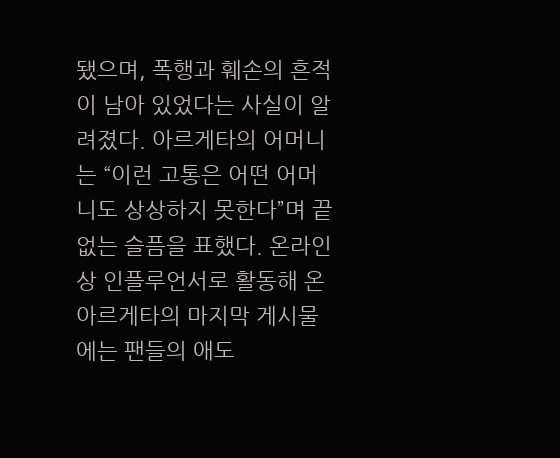됐으며, 폭행과 훼손의 흔적이 남아 있었다는 사실이 알려졌다. 아르게타의 어머니는 “이런 고통은 어떤 어머니도 상상하지 못한다”며 끝없는 슬픔을 표했다. 온라인상 인플루언서로 활동해 온 아르게타의 마지막 게시물에는 팬들의 애도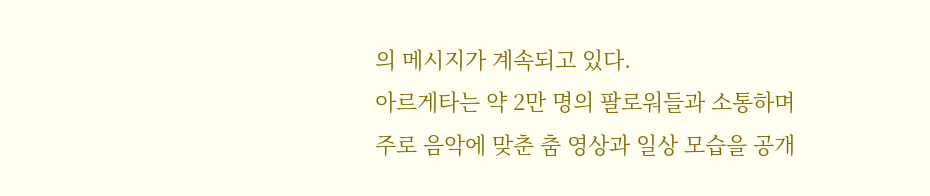의 메시지가 계속되고 있다.
아르게타는 약 2만 명의 팔로워들과 소통하며 주로 음악에 맞춘 춤 영상과 일상 모습을 공개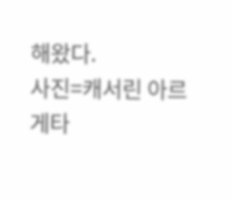해왔다.
사진=캐서린 아르게타